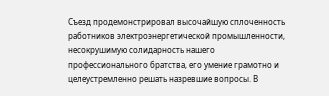Съезд продемонстрировал высочайшую сплоченность работников электроэнергетической промышленности, несокрушимую солидарность нашего профессионального братства, его умение грамотно и целеустремленно решать назревшие вопросы. В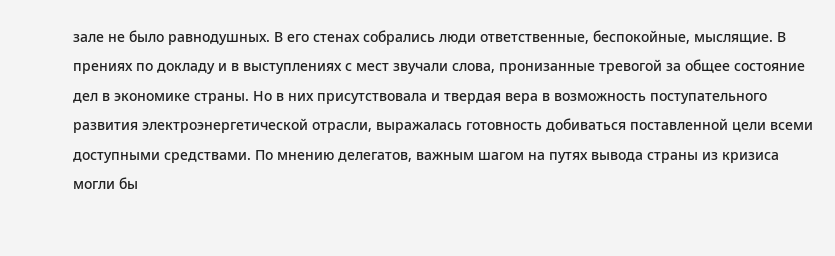зале не было равнодушных. В его стенах собрались люди ответственные, беспокойные, мыслящие. В прениях по докладу и в выступлениях с мест звучали слова, пронизанные тревогой за общее состояние дел в экономике страны. Но в них присутствовала и твердая вера в возможность поступательного развития электроэнергетической отрасли, выражалась готовность добиваться поставленной цели всеми доступными средствами. По мнению делегатов, важным шагом на путях вывода страны из кризиса могли бы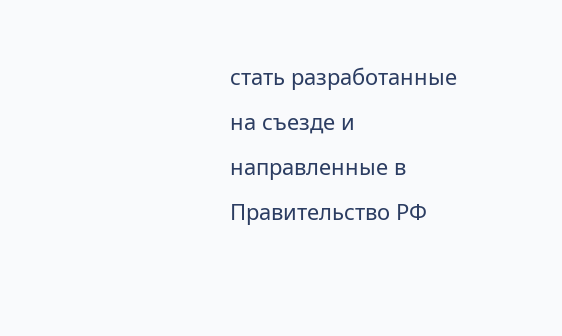стать разработанные на съезде и направленные в Правительство РФ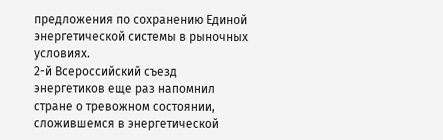предложения по сохранению Единой энергетической системы в рыночных условиях.
2-й Всероссийский съезд энергетиков еще раз напомнил стране о тревожном состоянии, сложившемся в энергетической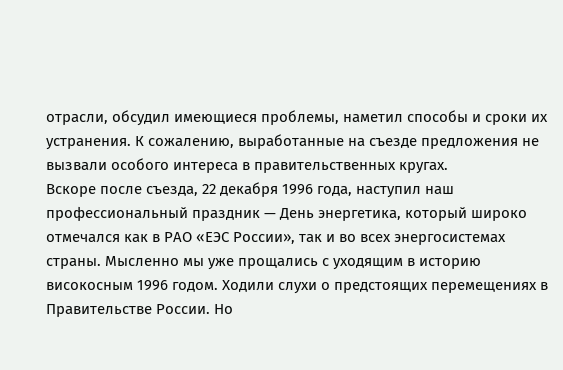отрасли, обсудил имеющиеся проблемы, наметил способы и сроки их устранения. К сожалению, выработанные на съезде предложения не вызвали особого интереса в правительственных кругах.
Вскоре после съезда, 22 декабря 1996 года, наступил наш профессиональный праздник — День энергетика, который широко отмечался как в РАО «ЕЭС России», так и во всех энергосистемах страны. Мысленно мы уже прощались с уходящим в историю високосным 1996 годом. Ходили слухи о предстоящих перемещениях в Правительстве России. Но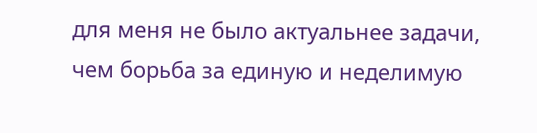для меня не было актуальнее задачи, чем борьба за единую и неделимую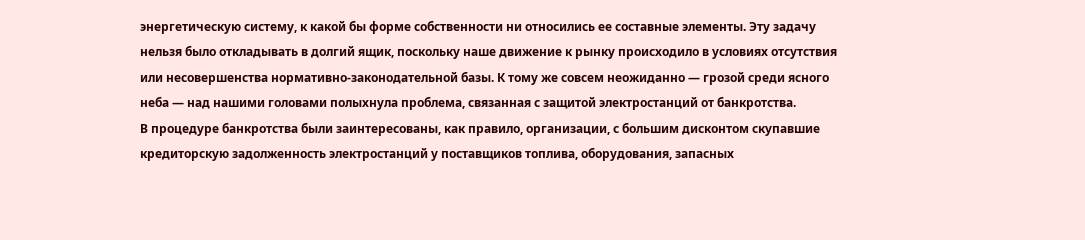энергетическую систему, к какой бы форме собственности ни относились ее составные элементы. Эту задачу нельзя было откладывать в долгий ящик, поскольку наше движение к рынку происходило в условиях отсутствия или несовершенства нормативно-законодательной базы. К тому же совсем неожиданно — грозой среди ясного неба — над нашими головами полыхнула проблема, связанная с защитой электростанций от банкротства.
В процедуре банкротства были заинтересованы, как правило, организации, с большим дисконтом скупавшие кредиторскую задолженность электростанций у поставщиков топлива, оборудования, запасных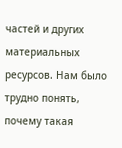частей и других материальных ресурсов. Нам было трудно понять, почему такая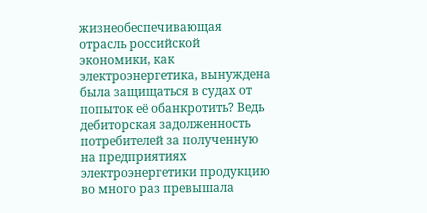жизнеобеспечивающая отрасль российской экономики, как электроэнергетика, вынуждена была защищаться в судах от попыток её обанкротить? Ведь дебиторская задолженность потребителей за полученную на предприятиях электроэнергетики продукцию во много раз превышала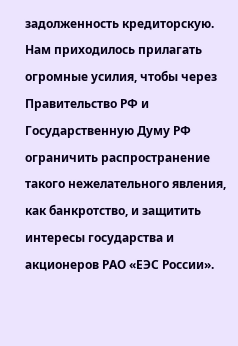задолженность кредиторскую. Нам приходилось прилагать огромные усилия, чтобы через Правительство РФ и Государственную Думу РФ ограничить распространение такого нежелательного явления, как банкротство, и защитить интересы государства и акционеров РАО «ЕЭС России».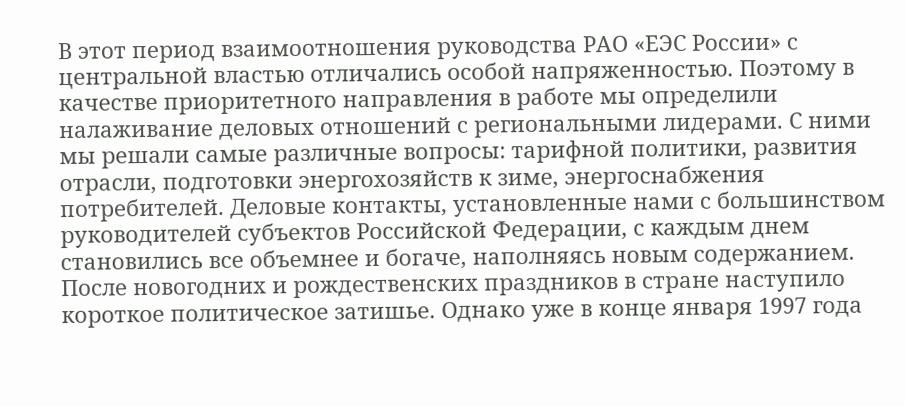В этот период взаимоотношения руководства РАО «ЕЭС России» с центральной властью отличались особой напряженностью. Поэтому в качестве приоритетного направления в работе мы определили налаживание деловых отношений с региональными лидерами. С ними мы решали самые различные вопросы: тарифной политики, развития отрасли, подготовки энергохозяйств к зиме, энергоснабжения потребителей. Деловые контакты, установленные нами с большинством руководителей субъектов Российской Федерации, с каждым днем становились все объемнее и богаче, наполняясь новым содержанием.
После новогодних и рождественских праздников в стране наступило короткое политическое затишье. Однако уже в конце января 1997 года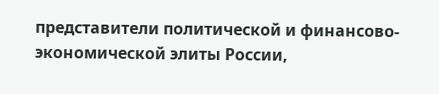представители политической и финансово-экономической элиты России,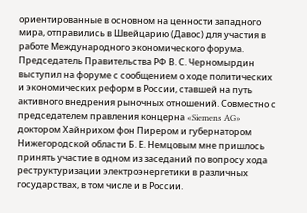ориентированные в основном на ценности западного мира, отправились в Швейцарию (Давос) для участия в работе Международного экономического форума. Председатель Правительства РФ В. С. Черномырдин выступил на форуме с сообщением о ходе политических и экономических реформ в России, ставшей на путь активного внедрения рыночных отношений. Совместно с председателем правления концерна «Siemens AG» доктором Хайнрихом фон Пирером и губернатором Нижегородской области Б. Е. Немцовым мне пришлось принять участие в одном из заседаний по вопросу хода реструктуризации электроэнергетики в различных государствах, в том числе и в России.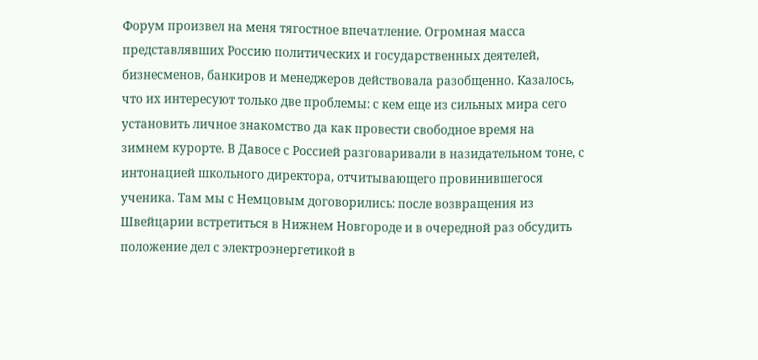Форум произвел на меня тягостное впечатление. Огромная масса представлявших Россию политических и государственных деятелей, бизнесменов, банкиров и менеджеров действовала разобщенно. Казалось, что их интересуют только две проблемы: с кем еще из сильных мира сего установить личное знакомство да как провести свободное время на зимнем курорте. В Давосе с Россией разговаривали в назидательном тоне, с интонацией школьного директора, отчитывающего провинившегося ученика. Там мы с Немцовым договорились: после возвращения из Швейцарии встретиться в Нижнем Новгороде и в очередной раз обсудить положение дел с электроэнергетикой в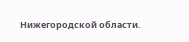Нижегородской области.